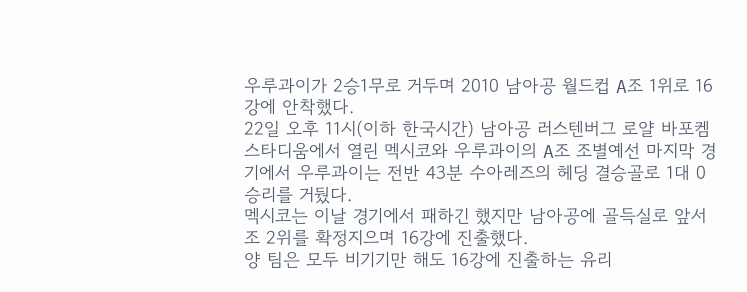우루과이가 2승1무로 거두며 2010 남아공 월드컵 A조 1위로 16강에 안착했다.
22일 오후 11시(이하 한국시간) 남아공 러스텐버그 로얄 바포켐 스타디움에서 열린 멕시코와 우루과이의 A조 조별예선 마지막 경기에서 우루과이는 전반 43분 수아레즈의 헤딩 결승골로 1대 0 승리를 거뒀다.
멕시코는 이날 경기에서 패하긴 했지만 남아공에 골득실로 앞서 조 2위를 확정지으며 16강에 진출했다.
양 팀은 모두 비기기만 해도 16강에 진출하는 유리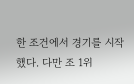한 조건에서 경기를 시작했다. 다만 조 1위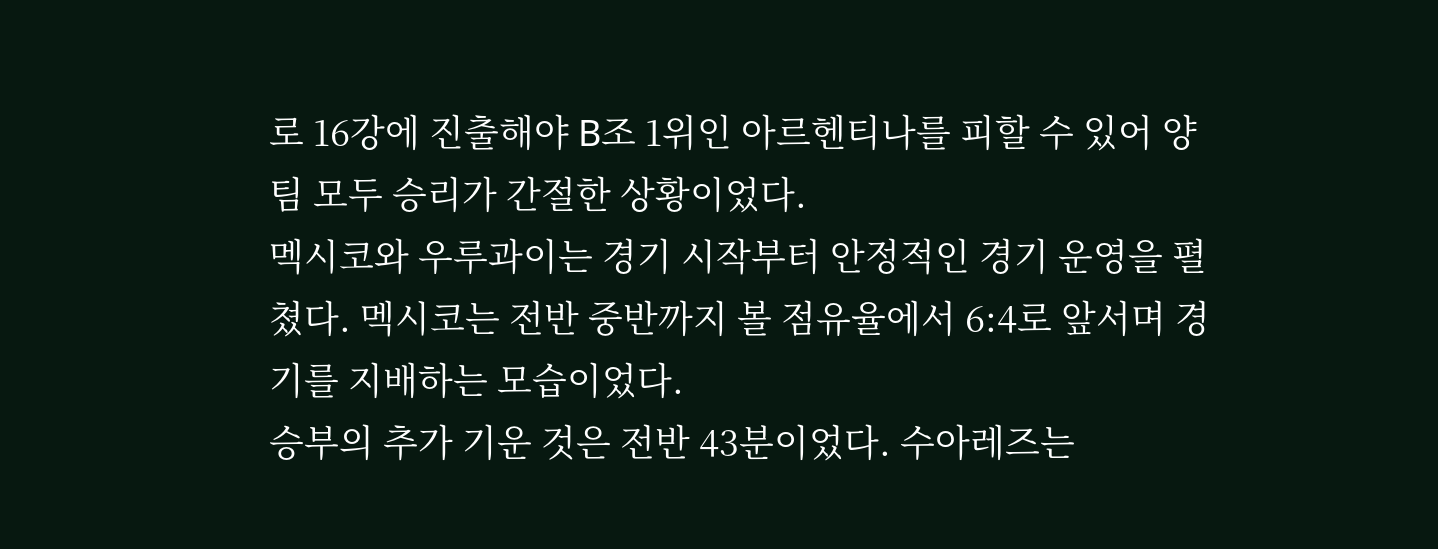로 16강에 진출해야 B조 1위인 아르헨티나를 피할 수 있어 양 팀 모두 승리가 간절한 상황이었다.
멕시코와 우루과이는 경기 시작부터 안정적인 경기 운영을 펼쳤다. 멕시코는 전반 중반까지 볼 점유율에서 6:4로 앞서며 경기를 지배하는 모습이었다.
승부의 추가 기운 것은 전반 43분이었다. 수아레즈는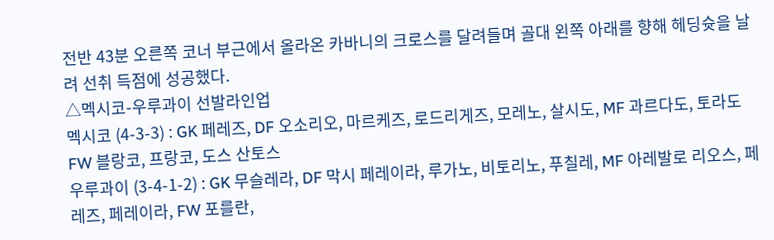전반 43분 오른쪽 코너 부근에서 올라온 카바니의 크로스를 달려들며 골대 왼쪽 아래를 향해 헤딩슛을 날려 선취 득점에 성공했다.
△멕시코-우루과이 선발라인업
멕시코 (4-3-3) : GK 페레즈, DF 오소리오, 마르케즈, 로드리게즈, 모레노, 살시도, MF 과르다도, 토라도 FW 블랑코, 프랑코, 도스 산토스
우루과이 (3-4-1-2) : GK 무슬레라, DF 막시 페레이라, 루가노, 비토리노, 푸칠레, MF 아레발로 리오스, 페레즈, 페레이라, FW 포를란,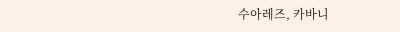수아레즈, 카바니